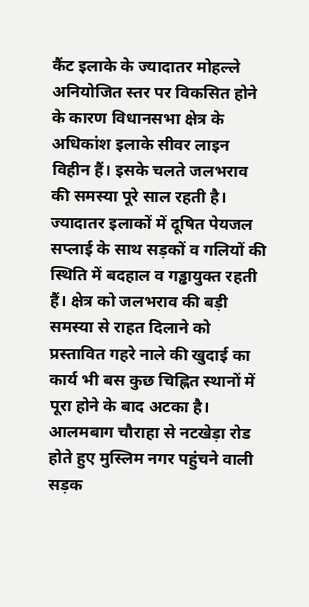कैंट इलाके के ज्यादातर मोहल्ले अनियोजित स्तर पर विकसित होने के कारण विधानसभा क्षेत्र के अधिकांश इलाके सीवर लाइन विहीन हैं। इसके चलते जलभराव की समस्या पूरे साल रहती है। ज्यादातर इलाकों में दूषित पेयजल सप्लाई के साथ सड़कों व गलियों की स्थिति में बदहाल व गड्ढायुक्त रहती हैं। क्षेत्र को जलभराव की बड़ी समस्या से राहत दिलाने को प्रस्तावित गहरे नाले की खुदाई का कार्य भी बस कुछ चिह्नित स्थानों में पूरा होने के बाद अटका है।
आलमबाग चौराहा से नटखेड़ा रोड होते हुए मुस्लिम नगर पहुंचने वाली सड़क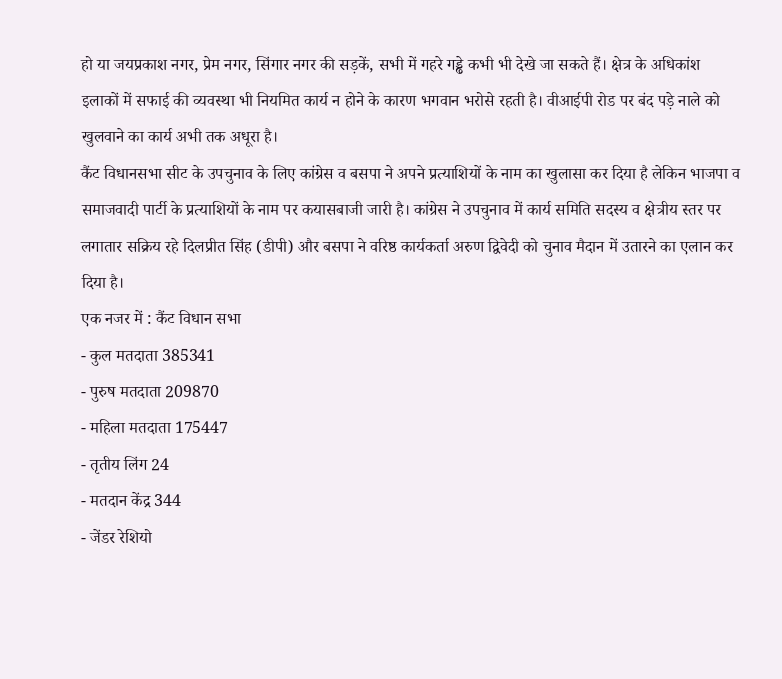हो या जयप्रकाश नगर, प्रेम नगर, सिंगार नगर की सड़कें, सभी में गहरे गड्ढे कभी भी देखे जा सकते हैं। क्षेत्र के अधिकांश इलाकों में सफाई की व्यवस्था भी नियमित कार्य न होने के कारण भगवान भरोसे रहती है। वीआईपी रोड पर बंद पड़े नाले को खुलवाने का कार्य अभी तक अधूरा है।
कैंट विधानसभा सीट के उपचुनाव के लिए कांग्रेस व बसपा ने अपने प्रत्याशियों के नाम का खुलासा कर दिया है लेकिन भाजपा व समाजवादी पार्टी के प्रत्याशियों के नाम पर कयासबाजी जारी है। कांग्रेस ने उपचुनाव में कार्य समिति सदस्य व क्षेत्रीय स्तर पर लगातार सक्रिय रहे दिलप्रीत सिंह (डीपी) और बसपा ने वरिष्ठ कार्यकर्ता अरुण द्विवेदी को चुनाव मैदान में उतारने का एलान कर दिया है।
एक नजर में : कैंट विधान सभा
- कुल मतदाता 385341
- पुरुष मतदाता 209870
- महिला मतदाता 175447
- तृतीय लिंग 24
- मतदान केंद्र 344
- जेंडर रेशियो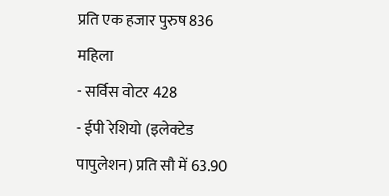प्रति एक हजार पुरुष 836 महिला
- सर्विस वोटर 428
- ईपी रेशियो (इलेक्टेड पापुलेशन) प्रति सौ में 63.90